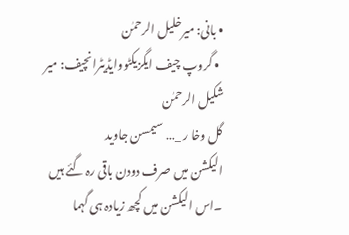• بانی: میرخلیل الرحمٰن
  • گروپ چیف ایگزیکٹووایڈیٹرانچیف: میر شکیل الرحمٰن
گل وخا ر _… سیمسن جاوید
الیکشن میں صرف دودن باقی رہ گئے ہیں ۔اس الیکشن میں کچھ زیادہ ہی گہما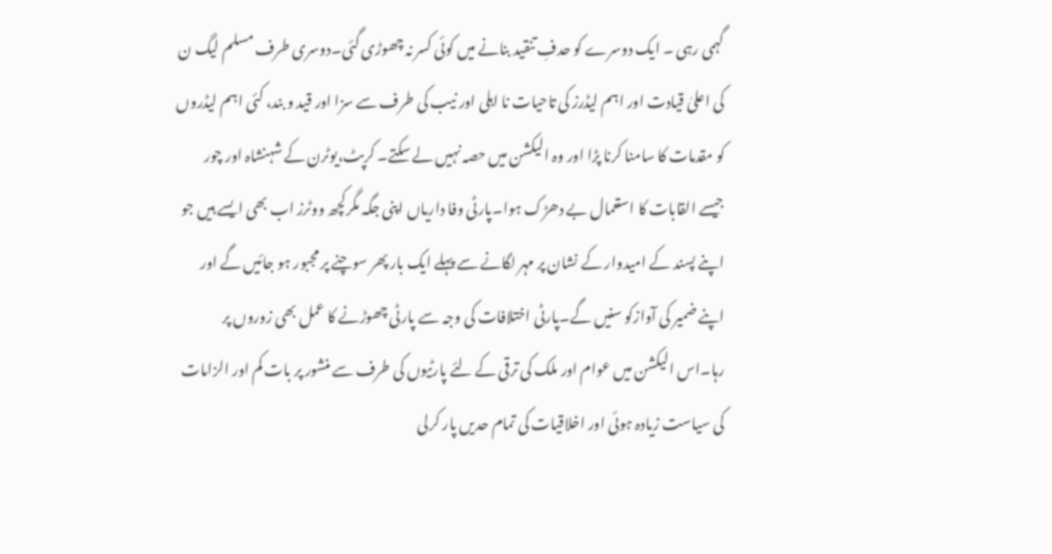گہمی رہی ۔ ایک دوسرے کو حدفِ تنقید بنانے میں کوئی کسر نہ چھوڑی گئی۔دوسری طرف مسلم لیگ ن کی اعلیٰ قیادت اور اہم لیڈرز کی تاحیات نا اہلی اور نیب کی طرف سے سزا اور قید و بند، کئی اہم لیڈروں کو مقدمات کا سامنا کرنا پڑا اور وہ الیکشن میں حصہ نہیں لے سکتے۔ کرپٹ،یوٹرن کے شہنشاہ اور چور جیسے القابات کا استعمال بے دھڑک ہوا۔پارٹی وفا داریاں اپنی جگہ مگرکچھ ووٹرز اب بھی ایسے ہیں جو اپنے پسند کے امیدوار کے نشان پر مہر لگانے سے پہلے ایک بار پھر سوچنے پر مجبور ہو جائیں گے اور اپنے ضمیر کی آوازکو سنیں گے۔پارٹی اختلافات کی وجہ سے پارٹی چھوڑنے کا عمل بھی زوروں پر رہا۔اس الیکشن میں عوام اور ملک کی ترقی کے لئے پارٹیوں کی طرف سے منشور پر بات کم اور الزامات کی سیاست زیادہ ہوئی اور اخلاقیات کی تمام حدیں پار کرلی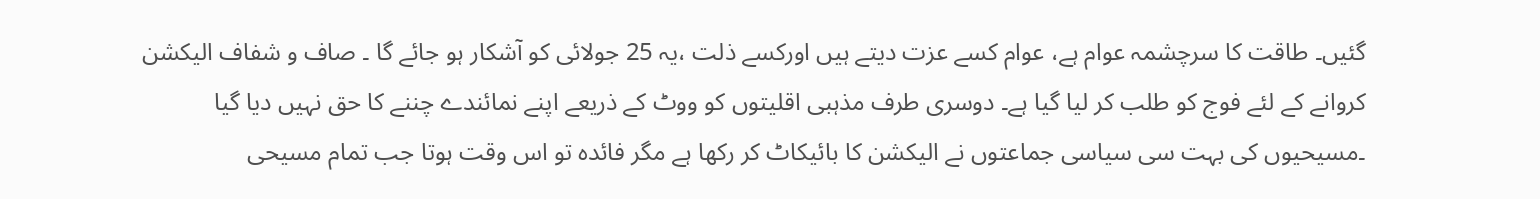گئیں۔ طاقت کا سرچشمہ عوام ہے، عوام کسے عزت دیتے ہیں اورکسے ذلت ،یہ 25 جولائی کو آشکار ہو جائے گا ۔ صاف و شفاف الیکشن کروانے کے لئے فوج کو طلب کر لیا گیا ہے۔ دوسری طرف مذہبی اقلیتوں کو ووٹ کے ذریعے اپنے نمائندے چننے کا حق نہیں دیا گیا ۔مسیحیوں کی بہت سی سیاسی جماعتوں نے الیکشن کا بائیکاٹ کر رکھا ہے مگر فائدہ تو اس وقت ہوتا جب تمام مسیحی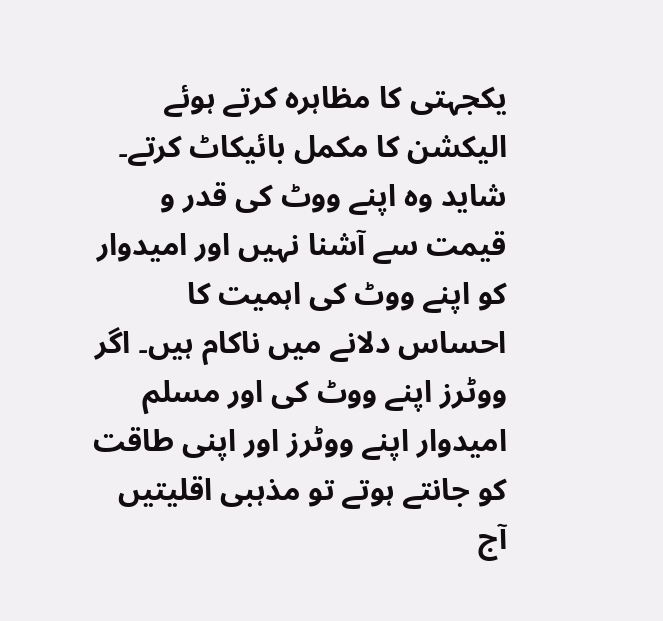یکجہتی کا مظاہرہ کرتے ہوئے الیکشن کا مکمل بائیکاٹ کرتے۔ شاید وہ اپنے ووٹ کی قدر و قیمت سے آشنا نہیں اور امیدوار کو اپنے ووٹ کی اہمیت کا احساس دلانے میں ناکام ہیں۔ اگر ووٹرز اپنے ووٹ کی اور مسلم امیدوار اپنے ووٹرز اور اپنی طاقت کو جانتے ہوتے تو مذہبی اقلیتیں آج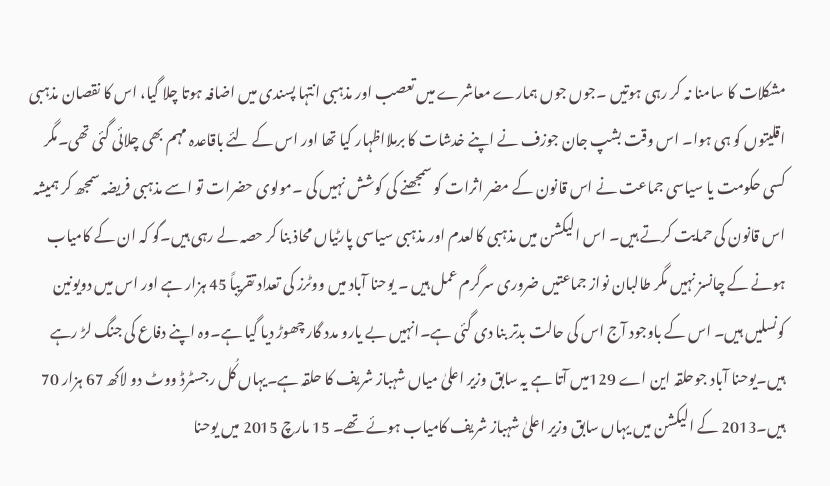مشکلات کا سامنا نہ کر رہی ہوتیں ۔جوں جوں ہمارے معاشرے میں تعصب اور مذہبی انتہا پسندی میں اضافہ ہوتا چلا گیا، اس کا نقصان مذہبی اقلیتوں کو ہی ہوا۔ اس وقت بشپ جان جوزف نے اپنے خدشات کا برملااظہار کیا تھا اور اس کے لئے باقاعدہ مہم بھی چلائی گئی تھی۔مگر کسی حکومت یا سیاسی جماعت نے اس قانون کے مضر اثرات کو سمجھنے کی کوشش نہیں کی ۔مولوی حضرات تو اسے مذہبی فریضہ سمجھ کر ہمیشہ اس قانون کی حمایت کرتے ہیں۔ اس الیکشن میں مذہبی کالعدم اور مذہبی سیاسی پارٹیاں محاذ بنا کر حصہ لے رہی ہیں۔گو کہ ان کے کامیاب ہونے کے چانسز نہیں مگر طالبان نواز جماعتیں ضروری سرگرم عمل ہیں ۔ یوحنا آباد میں ووٹرز کی تعداد تقریباً 45 ہزار ہے اور اس میں دویونین کونسلیں ہیں۔ اس کے باوجود آج اس کی حالت بدتر بنا دی گئی ہے۔انہیں بے یارو مدد گار چھوڑ دیا گیا ہے۔وہ اپنے دفاع کی جنگ لڑ رہے ہیں۔یوحنا آباد جوحلقہ این اے 129میں آتا ہے یہ سابق وزیر اعلیٰ میاں شہباز شریف کا حلقہ ہے۔یہاں کُل رجسٹرڈ ووٹ دو لاکھ 67 ہزار 70 ہیں۔2013 کے الیکشن میں یہاں سابق وزیر اعلیٰ شہباز شریف کامیاب ہوئے تھے۔ 15 مارچ 2015 میں یوحنا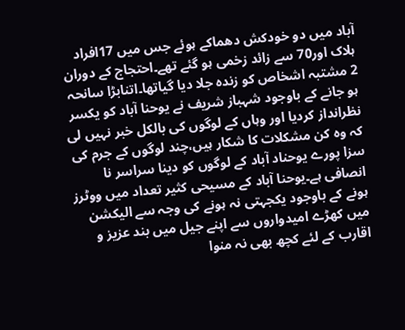آباد میں دو خودکش دھماکے ہوئے جس میں 17افراد ہلاک اور70 سے زائد زخمی ہو گئے تھے۔احتجاج کے دوران 2 مشتبہ اشخاص کو زندہ جلا دیا گیاتھا۔اتنابڑا سانحہ ہو جانے کے باوجود شہباز شریف نے یوحنا آباد کو یکسر نظرانداز کردیا اور وہاں کے لوگوں کی بالکل خبر نہیں لی کہ وہ کن مشکلات کا شکار ہیں،چند لوگوں کے جرم کی سزا پورے یوحناد آباد کے لوگوں کو دینا سراسر نا انصافی ہے۔یوحنا آباد کے مسیحی کثیر تعداد میں ووٹرز ہونے کے باوجود یکجہتی نہ ہونے کی وجہ سے الیکشن میں کھڑے امیدواروں سے اپنے جیل میں بند عزیز و اقارب کے لئے کچھ بھی نہ منوا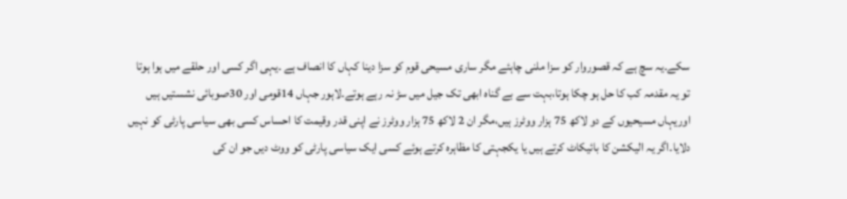سکے۔یہ سچ ہے کہ قصوروار کو سزا ملنی چاہئے مگر ساری مسیحی قوم کو سزا دینا کہاں کا انصاف ہے ۔یہی اگر کسی اور حلقے میں ہوا ہوتا تو یہ مقدمہ کب کا حل ہو چکا ہوتا،بہت سے بے گناہ ابھی تک جیل میں سڑ نہ رہے ہوتے۔لاہور جہاں 14قومی اور 30صوبائی نشستیں ہیں اوریہاں مسیحیوں کے دو لاکھ 75 ہزار ووٹرز ہیں،مگر ان 2 لاکھ 75 ہزار ووٹرز نے اپنی قدر وقیمت کا احساس کسی بھی سیاسی پارٹی کو نہیں دلایا۔اگر یہ الیکشن کا بائیکاٹ کرتے ہیں یا یکجہتی کا مظاہرہ کرتے ہوئے کسی ایک سیاسی پارٹی کو ووٹ دیں جو ان کی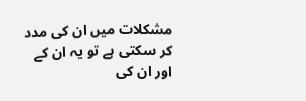مشکلات میں ان کی مدد کر سکتی ہے تو یہ ان کے اور ان کی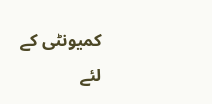کمیونٹی کے لئے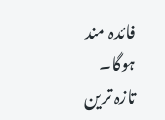فائدہ مند ہوگا۔
تازہ ترین